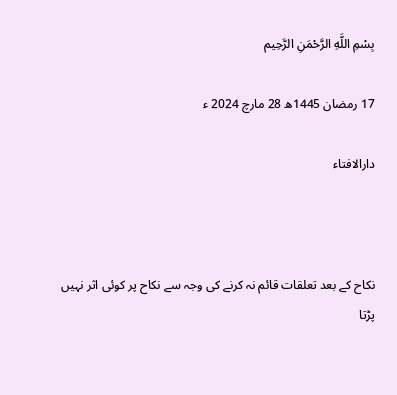بِسْمِ اللَّهِ الرَّحْمَنِ الرَّحِيم

17 رمضان 1445ھ 28 مارچ 2024 ء

دارالافتاء



نکاح کے بعد تعلقات قائم نہ کرنے کی وجہ سے نکاح پر کوئی اثر نہیں پڑتا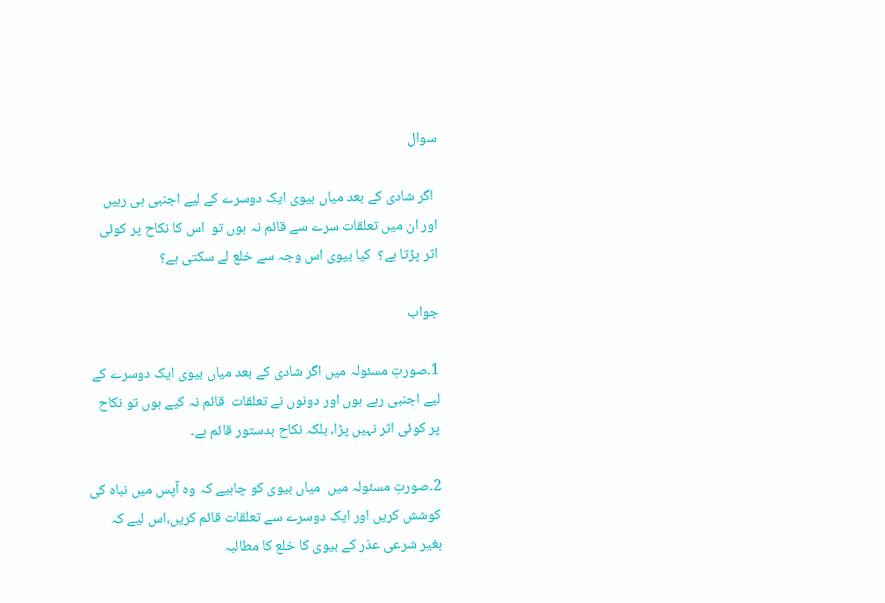سوال

 اگر شادی کے بعد میاں بیوی ایک دوسرے کے لیے اجنبی ہی رہیں اور ان میں تعلقات سرے سے قائم نہ ہوں تو  اس کا نکاح پر کوئی اثر پڑتا ہے؟  کیا بیوی اس وجہ سے خلع لے سکتی ہے؟

جواب

1۔صورتِ مسئولہ میں اگر شادی کے بعد میاں بیوی ایک دوسرے کے لیے اجنبی رہے ہوں اور دونوں نے تعلقات  قائم نہ کیے ہوں تو نکاح پر کوئی اثر نہیں پڑا، بلکہ نکاح بدستور قائم ہے۔

2۔صورتِ مسئولہ میں  میاں بیوی کو چاہیے کہ وہ آپس میں نباہ کی کوشش کریں اور ایک دوسرے سے تعلقات قائم کریں،اس لیے کہ بغیر شرعی عذر کے بیوی کا خلع کا مطالبہ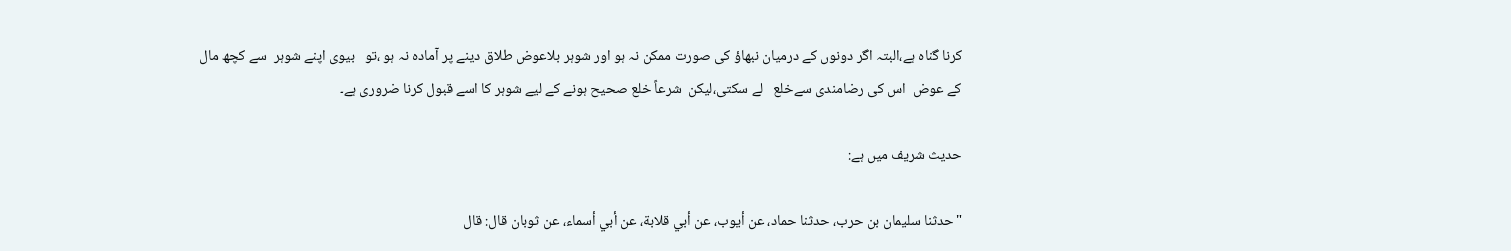کرنا گناہ ہے،البتہ اگر دونوں کے درمیان نبھاؤ کی صورت ممکن نہ ہو اور شوہر بلاعوض طلاق دینے پر آمادہ نہ ہو ،تو   بیوی اپنے شوہر  سے کچھ مال کے عوض  اس کی رضامندی سےخلع   لے سکتی،لیکن  شرعاً خلع صحیح ہونے کے لیے شوہر کا اسے قبول کرنا ضروری ہے۔

حدیث شریف میں ہے:

"حدثنا سليمان بن حرب، حدثنا حماد، عن أيوب، عن أبي قلابة، عن أبي أسماء، عن ثوبان قال: قال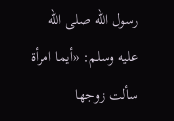رسول الله صلى الله عليه وسلم: «أيما امرأة سألت زوجها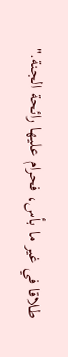طلاقا في غير ما بأس، ‌فحرام ‌عليها رائحة الجنة."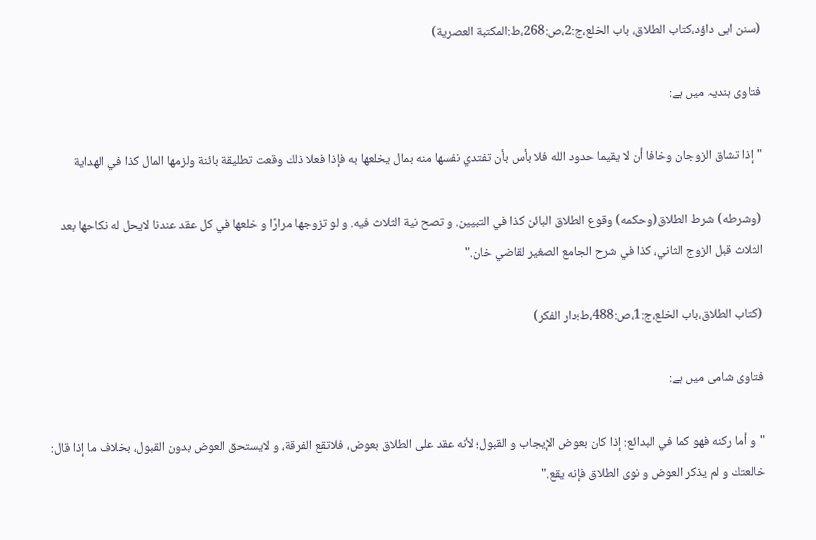(سنن ابی داؤد،كتاب الطلاق، باب الخلع،ج:2،ص:268،ط:المكتبة العصرية)

فتاوی ہندیہ میں ہے:

"إذا تشاق الزوجان وخافا أن لا يقيما حدود الله فلا بأس بأن تفتدي نفسها منه بمال يخلعها به فإذا فعلا ذلك وقعت تطليقة بائنة ولزمها المال كذا في الهداية

(وشرطه) شرط الطلاق(وحكمه) وقوع الطلاق البائن كذا في التبيين. و تصح نية الثلاث فيه. و لو تزوجها مرارًا و خلعها في كل عقد عندنا لايحل له نكاحها بعد الثلاث قبل الزوج الثاني، كذا في شرح الجامع الصغير لقاضي خان."

(کتاب الطلاق،باب الخلع،ج:1،ص:488،ط؛دار الفکر)

فتاوی شامی میں ہے:

"و أما ركنه فهو كما في البدائع: إذا كان بعوض الإيجاب و القبول؛ لأنه عقد على الطلاق بعوض، فلاتقع الفرقة، و لايستحق العوض بدون القبول، بخلاف ما إذا قال: خالعتك و لم يذكر العوض و نوى الطلاق فإنه يقع."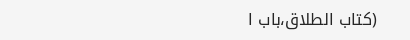(کتاب الطلاق،باب ا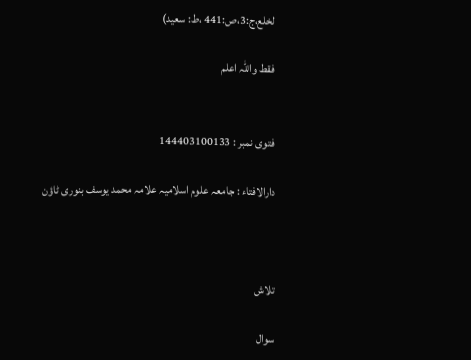لخلع،ج:3،ص:441 ،ط: سعید)

فقط واللہ اعلم


فتوی نمبر : 144403100133

دارالافتاء : جامعہ علوم اسلامیہ علامہ محمد یوسف بنوری ٹاؤن



تلاش

سوال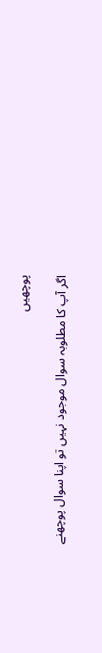پوچھیں

اگر آپ کا مطلوبہ سوال موجود نہیں تو اپنا سوال پوچھنے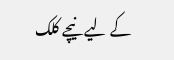کے لیے نیچے کلک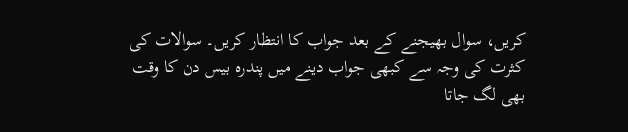کریں، سوال بھیجنے کے بعد جواب کا انتظار کریں۔ سوالات کی کثرت کی وجہ سے کبھی جواب دینے میں پندرہ بیس دن کا وقت بھی لگ جاتا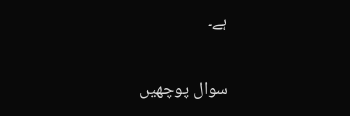ہے۔

سوال پوچھیں